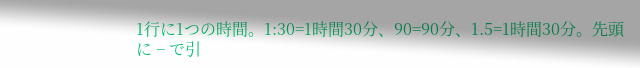1行に1つの時間。1:30=1時間30分、90=90分、1.5=1時間30分。先頭に − で引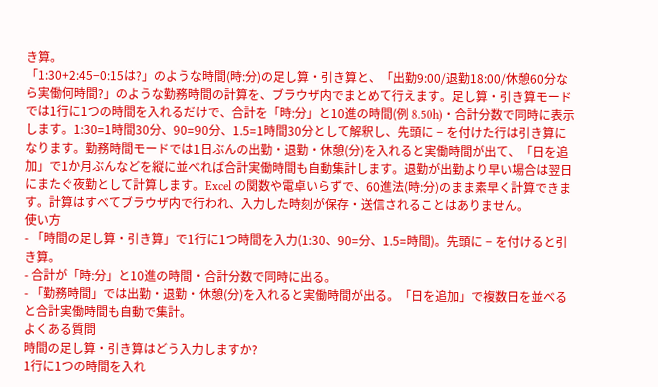き算。
「1:30+2:45−0:15は?」のような時間(時:分)の足し算・引き算と、「出勤9:00/退勤18:00/休憩60分なら実働何時間?」のような勤務時間の計算を、ブラウザ内でまとめて行えます。足し算・引き算モードでは1行に1つの時間を入れるだけで、合計を「時:分」と10進の時間(例 8.50h)・合計分数で同時に表示します。1:30=1時間30分、90=90分、1.5=1時間30分として解釈し、先頭に − を付けた行は引き算になります。勤務時間モードでは1日ぶんの出勤・退勤・休憩(分)を入れると実働時間が出て、「日を追加」で1か月ぶんなどを縦に並べれば合計実働時間も自動集計します。退勤が出勤より早い場合は翌日にまたぐ夜勤として計算します。Excel の関数や電卓いらずで、60進法(時:分)のまま素早く計算できます。計算はすべてブラウザ内で行われ、入力した時刻が保存・送信されることはありません。
使い方
- 「時間の足し算・引き算」で1行に1つ時間を入力(1:30、90=分、1.5=時間)。先頭に − を付けると引き算。
- 合計が「時:分」と10進の時間・合計分数で同時に出る。
- 「勤務時間」では出勤・退勤・休憩(分)を入れると実働時間が出る。「日を追加」で複数日を並べると合計実働時間も自動で集計。
よくある質問
時間の足し算・引き算はどう入力しますか?
1行に1つの時間を入れ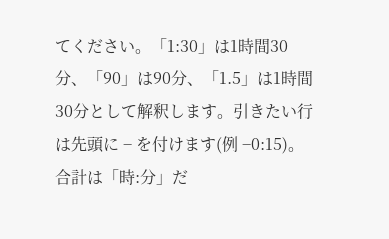てください。「1:30」は1時間30分、「90」は90分、「1.5」は1時間30分として解釈します。引きたい行は先頭に − を付けます(例 −0:15)。合計は「時:分」だ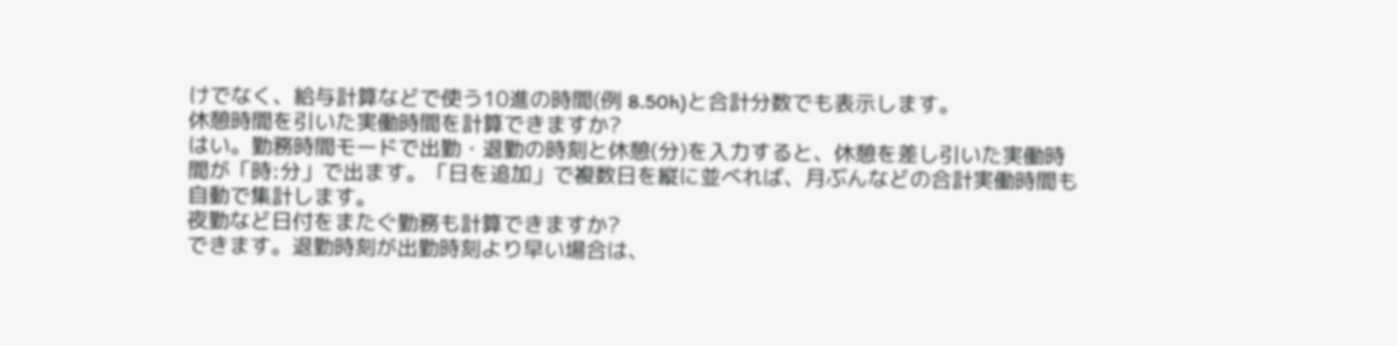けでなく、給与計算などで使う10進の時間(例 8.50h)と合計分数でも表示します。
休憩時間を引いた実働時間を計算できますか?
はい。勤務時間モードで出勤・退勤の時刻と休憩(分)を入力すると、休憩を差し引いた実働時間が「時:分」で出ます。「日を追加」で複数日を縦に並べれば、月ぶんなどの合計実働時間も自動で集計します。
夜勤など日付をまたぐ勤務も計算できますか?
できます。退勤時刻が出勤時刻より早い場合は、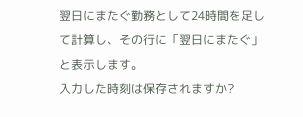翌日にまたぐ勤務として24時間を足して計算し、その行に「翌日にまたぐ」と表示します。
入力した時刻は保存されますか?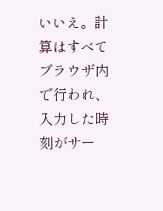いいえ。計算はすべてブラウザ内で行われ、入力した時刻がサー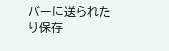バーに送られたり保存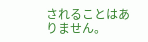されることはありません。